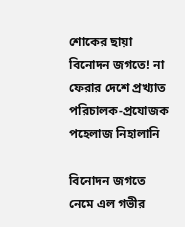শোকের ছায়া বিনোদন জগতে! না ফেরার দেশে প্রখ্যাত পরিচালক-প্রযোজক পহেলাজ নিহালানি

বিনোদন জগতে নেমে এল গভীর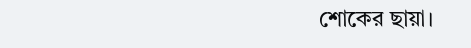শোকের ছায়া।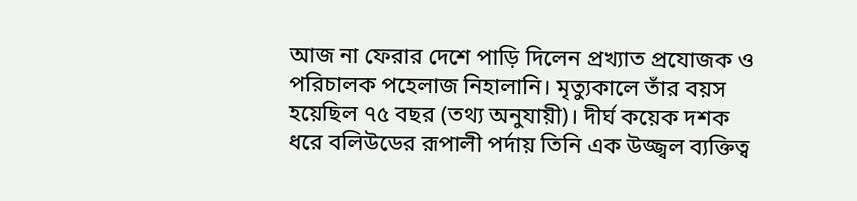আজ না ফেরার দেশে পাড়ি দিলেন প্রখ্যাত প্রযোজক ও পরিচালক পহেলাজ নিহালানি। মৃত্যুকালে তাঁর বয়স হয়েছিল ৭৫ বছর (তথ্য অনুযায়ী)। দীর্ঘ কয়েক দশক ধরে বলিউডের রূপালী পর্দায় তিনি এক উজ্জ্বল ব্যক্তিত্ব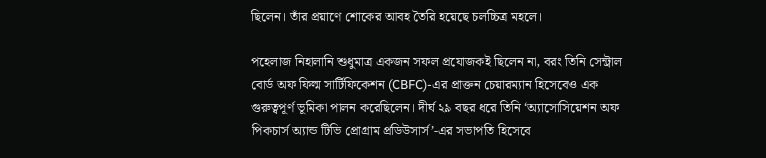ছিলেন। তাঁর প্রয়াণে শোকের আবহ তৈরি হয়েছে চলচ্চিত্র মহলে।

পহেলাজ নিহালানি শুধুমাত্র একজন সফল প্রযোজকই ছিলেন না, বরং তিনি সেন্ট্রাল বোর্ড অফ ফিল্ম সার্টিফিকেশন (CBFC)-এর প্রাক্তন চেয়ারম্যান হিসেবেও এক গুরুত্বপূর্ণ ভূমিকা পালন করেছিলেন। দীর্ঘ ২৯ বছর ধরে তিনি ‘অ্যাসোসিয়েশন অফ পিকচার্স অ্যান্ড টিভি প্রোগ্রাম প্রডিউসার্স’-এর সভাপতি হিসেবে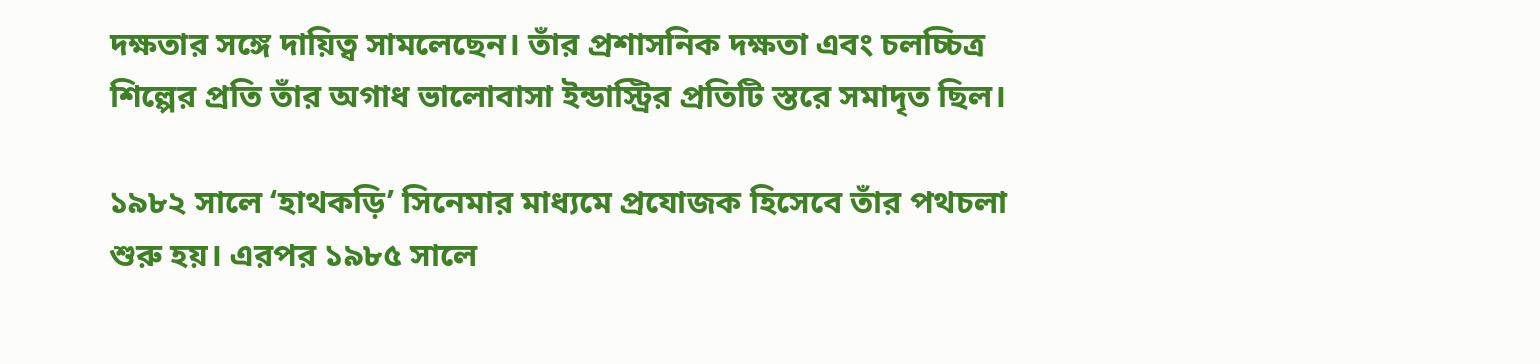দক্ষতার সঙ্গে দায়িত্ব সামলেছেন। তাঁর প্রশাসনিক দক্ষতা এবং চলচ্চিত্র শিল্পের প্রতি তাঁর অগাধ ভালোবাসা ইন্ডাস্ট্রির প্রতিটি স্তরে সমাদৃত ছিল।

১৯৮২ সালে ‘হাথকড়ি’ সিনেমার মাধ্যমে প্রযোজক হিসেবে তাঁর পথচলা শুরু হয়। এরপর ১৯৮৫ সালে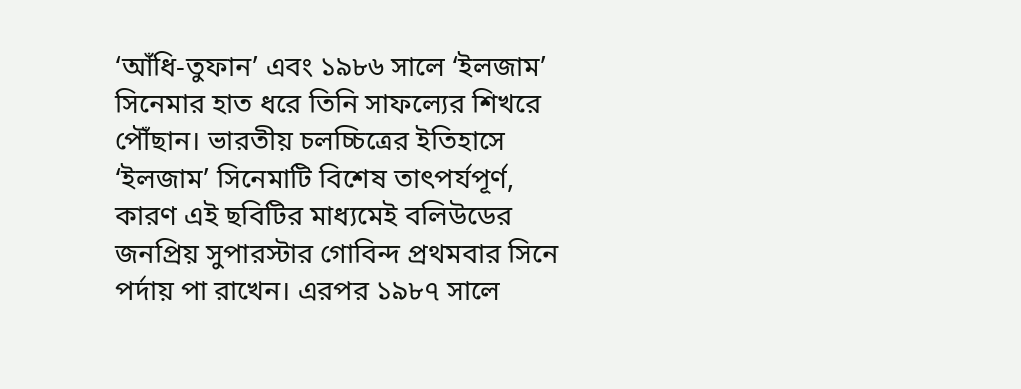‘আঁধি-তুফান’ এবং ১৯৮৬ সালে ‘ইলজাম’ সিনেমার হাত ধরে তিনি সাফল্যের শিখরে পৌঁছান। ভারতীয় চলচ্চিত্রের ইতিহাসে ‘ইলজাম’ সিনেমাটি বিশেষ তাৎপর্যপূর্ণ, কারণ এই ছবিটির মাধ্যমেই বলিউডের জনপ্রিয় সুপারস্টার গোবিন্দ প্রথমবার সিনে পর্দায় পা রাখেন। এরপর ১৯৮৭ সালে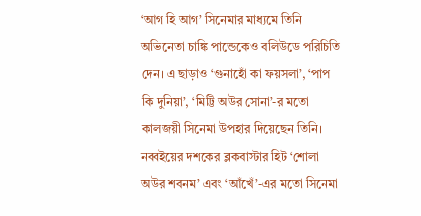‘আগ হি আগ’ সিনেমার মাধ্যমে তিনি অভিনেতা চাঙ্কি পান্ডেকেও বলিউডে পরিচিতি দেন। এ ছাড়াও ‘গুনাহোঁ কা ফয়সলা’, ‘পাপ কি দুনিয়া’, ‘মিট্টি অউর সোনা’-র মতো কালজয়ী সিনেমা উপহার দিয়েছেন তিনি। নব্বইয়ের দশকের ব্লকবাস্টার হিট ‘শোলা অউর শবনম’ এবং ‘আঁখেঁ’-এর মতো সিনেমা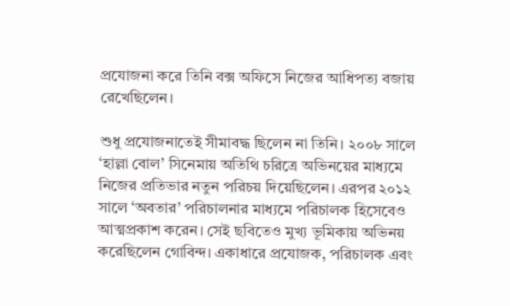প্রযোজনা করে তিনি বক্স অফিসে নিজের আধিপত্য বজায় রেখেছিলেন।

শুধু প্রযোজনাতেই সীমাবদ্ধ ছিলেন না তিনি। ২০০৮ সালে ‘হাল্লা বোল’ সিনেমায় অতিথি চরিত্রে অভিনয়ের মাধ্যমে নিজের প্রতিভার নতুন পরিচয় দিয়েছিলেন। এরপর ২০১২ সালে ‘অবতার’ পরিচালনার মাধ্যমে পরিচালক হিসেবেও আত্মপ্রকাশ করেন। সেই ছবিতেও মুখ্য ভূমিকায় অভিনয় করেছিলেন গোবিন্দ। একাধারে প্রযোজক, পরিচালক এবং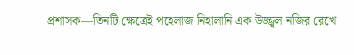প্রশাসক—তিনটি ক্ষেত্রেই পহেলাজ নিহালানি এক উজ্জ্বল নজির রেখে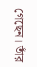গেছেন। তাঁর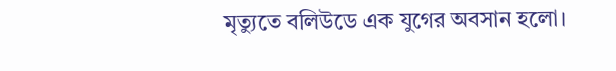মৃত্যুতে বলিউডে এক যুগের অবসান হলো।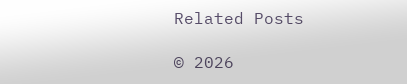Related Posts

© 2026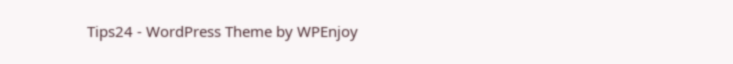Tips24 - WordPress Theme by WPEnjoy